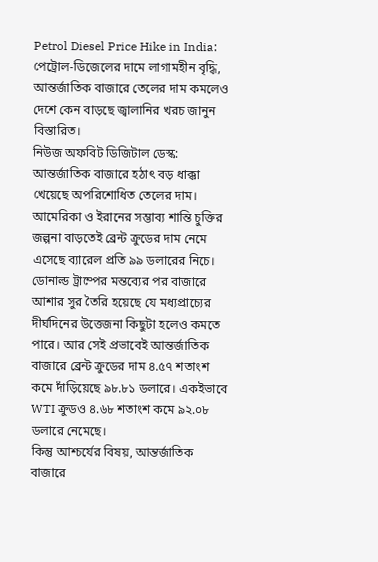Petrol Diesel Price Hike in India: পেট্রোল-ডিজেলের দামে লাগামহীন বৃদ্ধি, আন্তর্জাতিক বাজারে তেলের দাম কমলেও দেশে কেন বাড়ছে জ্বালানির খরচ জানুন বিস্তারিত।
নিউজ অফবিট ডিজিটাল ডেস্ক: আন্তর্জাতিক বাজারে হঠাৎ বড় ধাক্কা খেয়েছে অপরিশোধিত তেলের দাম। আমেরিকা ও ইরানের সম্ভাব্য শান্তি চুক্তির জল্পনা বাড়তেই ব্রেন্ট ক্রুডের দাম নেমে এসেছে ব্যারেল প্রতি ৯৯ ডলারের নিচে। ডোনাল্ড ট্রাম্পের মন্তব্যের পর বাজারে আশার সুর তৈরি হয়েছে যে মধ্যপ্রাচ্যের দীর্ঘদিনের উত্তেজনা কিছুটা হলেও কমতে পারে। আর সেই প্রভাবেই আন্তর্জাতিক বাজারে ব্রেন্ট ক্রুডের দাম ৪.৫৭ শতাংশ কমে দাঁড়িয়েছে ৯৮.৮১ ডলারে। একইভাবে WTI ক্রুডও ৪.৬৮ শতাংশ কমে ৯২.০৮ ডলারে নেমেছে।
কিন্তু আশ্চর্যের বিষয়, আন্তর্জাতিক বাজারে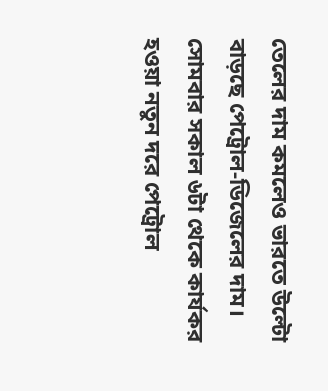তেলের দাম কমলেও ভারতে উল্টো বাড়ছে পেট্রোল-ডিজেলের দাম। সোমবার সকাল ৬টা থেকে কার্যকর হওয়া নতুন দরে পেট্রোল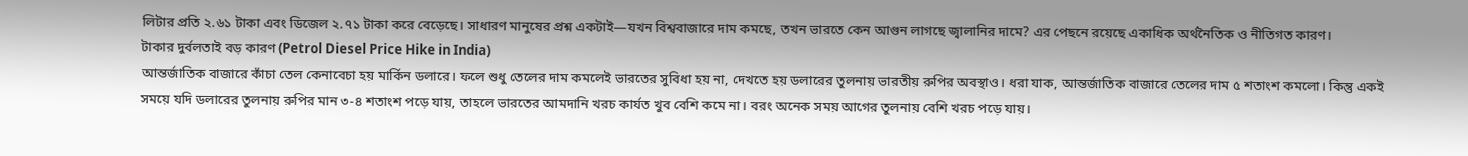লিটার প্রতি ২.৬১ টাকা এবং ডিজেল ২.৭১ টাকা করে বেড়েছে। সাধারণ মানুষের প্রশ্ন একটাই—যখন বিশ্ববাজারে দাম কমছে, তখন ভারতে কেন আগুন লাগছে জ্বালানির দামে? এর পেছনে রয়েছে একাধিক অর্থনৈতিক ও নীতিগত কারণ।
টাকার দুর্বলতাই বড় কারণ (Petrol Diesel Price Hike in India)
আন্তর্জাতিক বাজারে কাঁচা তেল কেনাবেচা হয় মার্কিন ডলারে। ফলে শুধু তেলের দাম কমলেই ভারতের সুবিধা হয় না, দেখতে হয় ডলারের তুলনায় ভারতীয় রুপির অবস্থাও। ধরা যাক, আন্তর্জাতিক বাজারে তেলের দাম ৫ শতাংশ কমলো। কিন্তু একই সময়ে যদি ডলারের তুলনায় রুপির মান ৩-৪ শতাংশ পড়ে যায়, তাহলে ভারতের আমদানি খরচ কার্যত খুব বেশি কমে না। বরং অনেক সময় আগের তুলনায় বেশি খরচ পড়ে যায়।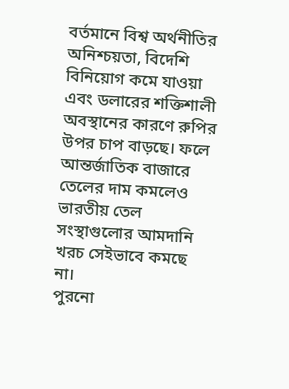বর্তমানে বিশ্ব অর্থনীতির অনিশ্চয়তা, বিদেশি বিনিয়োগ কমে যাওয়া এবং ডলারের শক্তিশালী অবস্থানের কারণে রুপির উপর চাপ বাড়ছে। ফলে আন্তর্জাতিক বাজারে তেলের দাম কমলেও ভারতীয় তেল সংস্থাগুলোর আমদানি খরচ সেইভাবে কমছে না।
পুরনো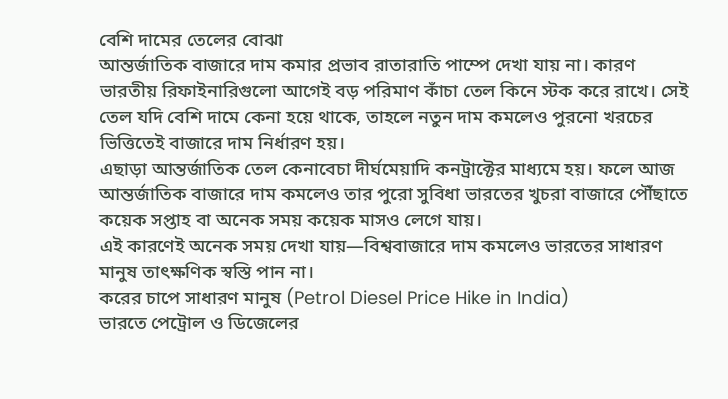বেশি দামের তেলের বোঝা
আন্তর্জাতিক বাজারে দাম কমার প্রভাব রাতারাতি পাম্পে দেখা যায় না। কারণ ভারতীয় রিফাইনারিগুলো আগেই বড় পরিমাণ কাঁচা তেল কিনে স্টক করে রাখে। সেই তেল যদি বেশি দামে কেনা হয়ে থাকে, তাহলে নতুন দাম কমলেও পুরনো খরচের ভিত্তিতেই বাজারে দাম নির্ধারণ হয়।
এছাড়া আন্তর্জাতিক তেল কেনাবেচা দীর্ঘমেয়াদি কনট্রাক্টের মাধ্যমে হয়। ফলে আজ আন্তর্জাতিক বাজারে দাম কমলেও তার পুরো সুবিধা ভারতের খুচরা বাজারে পৌঁছাতে কয়েক সপ্তাহ বা অনেক সময় কয়েক মাসও লেগে যায়।
এই কারণেই অনেক সময় দেখা যায়—বিশ্ববাজারে দাম কমলেও ভারতের সাধারণ মানুষ তাৎক্ষণিক স্বস্তি পান না।
করের চাপে সাধারণ মানুষ (Petrol Diesel Price Hike in India)
ভারতে পেট্রোল ও ডিজেলের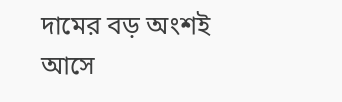দামের বড় অংশই আসে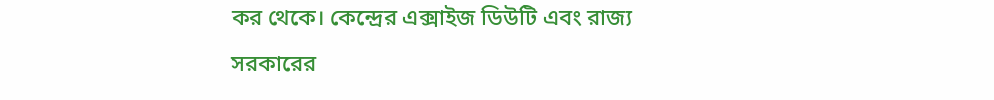কর থেকে। কেন্দ্রের এক্সাইজ ডিউটি এবং রাজ্য সরকারের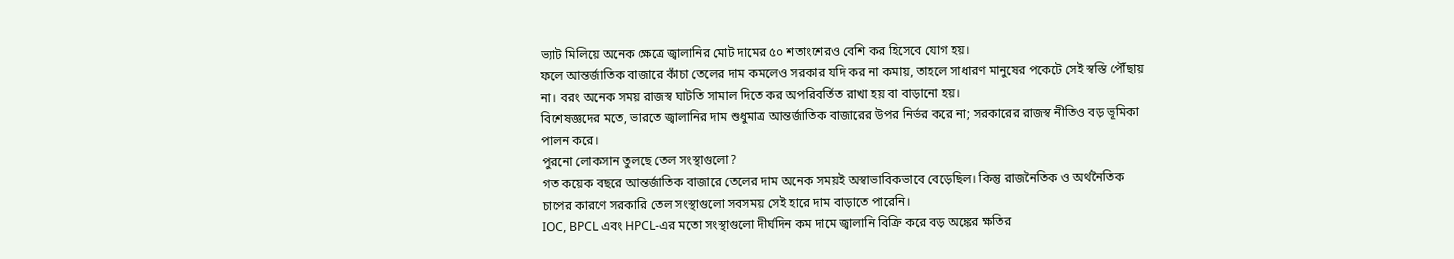ভ্যাট মিলিয়ে অনেক ক্ষেত্রে জ্বালানির মোট দামের ৫০ শতাংশেরও বেশি কর হিসেবে যোগ হয়।
ফলে আন্তর্জাতিক বাজারে কাঁচা তেলের দাম কমলেও সরকার যদি কর না কমায়, তাহলে সাধারণ মানুষের পকেটে সেই স্বস্তি পৌঁছায় না। বরং অনেক সময় রাজস্ব ঘাটতি সামাল দিতে কর অপরিবর্তিত রাখা হয় বা বাড়ানো হয়।
বিশেষজ্ঞদের মতে, ভারতে জ্বালানির দাম শুধুমাত্র আন্তর্জাতিক বাজারের উপর নির্ভর করে না; সরকারের রাজস্ব নীতিও বড় ভূমিকা পালন করে।
পুরনো লোকসান তুলছে তেল সংস্থাগুলো?
গত কয়েক বছরে আন্তর্জাতিক বাজারে তেলের দাম অনেক সময়ই অস্বাভাবিকভাবে বেড়েছিল। কিন্তু রাজনৈতিক ও অর্থনৈতিক চাপের কারণে সরকারি তেল সংস্থাগুলো সবসময় সেই হারে দাম বাড়াতে পারেনি।
IOC, BPCL এবং HPCL-এর মতো সংস্থাগুলো দীর্ঘদিন কম দামে জ্বালানি বিক্রি করে বড় অঙ্কের ক্ষতির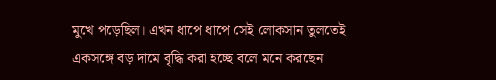মুখে পড়েছিল। এখন ধাপে ধাপে সেই লোকসান তুলতেই একসঙ্গে বড় দামে বৃদ্ধি করা হচ্ছে বলে মনে করছেন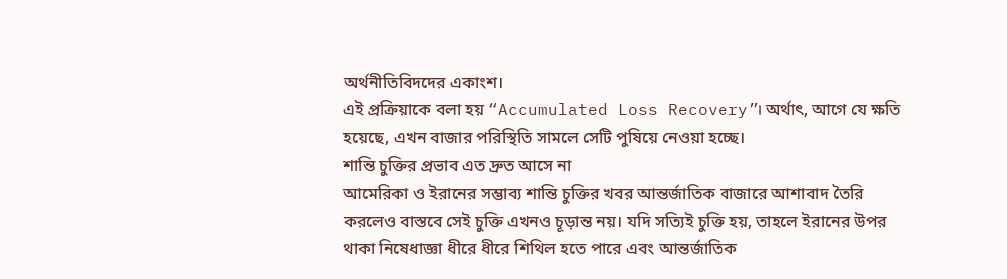অর্থনীতিবিদদের একাংশ।
এই প্রক্রিয়াকে বলা হয় “Accumulated Loss Recovery”। অর্থাৎ, আগে যে ক্ষতি হয়েছে, এখন বাজার পরিস্থিতি সামলে সেটি পুষিয়ে নেওয়া হচ্ছে।
শান্তি চুক্তির প্রভাব এত দ্রুত আসে না
আমেরিকা ও ইরানের সম্ভাব্য শান্তি চুক্তির খবর আন্তর্জাতিক বাজারে আশাবাদ তৈরি করলেও বাস্তবে সেই চুক্তি এখনও চূড়ান্ত নয়। যদি সত্যিই চুক্তি হয়, তাহলে ইরানের উপর থাকা নিষেধাজ্ঞা ধীরে ধীরে শিথিল হতে পারে এবং আন্তর্জাতিক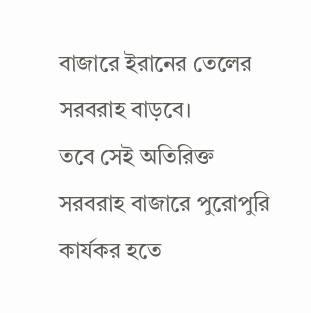বাজারে ইরানের তেলের সরবরাহ বাড়বে।
তবে সেই অতিরিক্ত সরবরাহ বাজারে পুরোপুরি কার্যকর হতে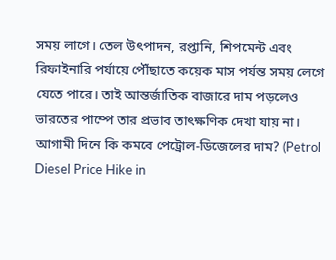সময় লাগে। তেল উৎপাদন, রপ্তানি, শিপমেন্ট এবং রিফাইনারি পর্যায়ে পৌঁছাতে কয়েক মাস পর্যন্ত সময় লেগে যেতে পারে। তাই আন্তর্জাতিক বাজারে দাম পড়লেও ভারতের পাম্পে তার প্রভাব তাৎক্ষণিক দেখা যায় না।
আগামী দিনে কি কমবে পেট্রোল-ডিজেলের দাম? (Petrol Diesel Price Hike in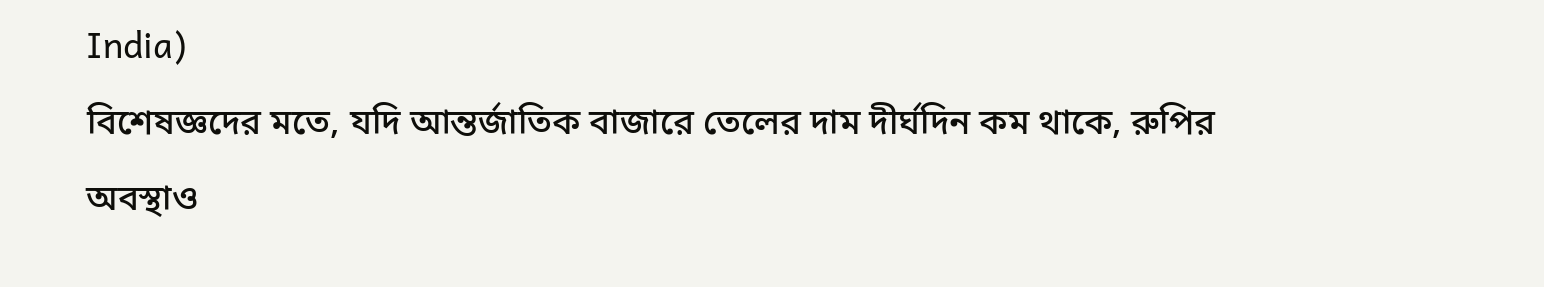India)
বিশেষজ্ঞদের মতে, যদি আন্তর্জাতিক বাজারে তেলের দাম দীর্ঘদিন কম থাকে, রুপির অবস্থাও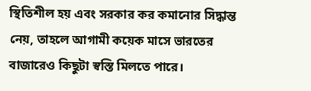স্থিতিশীল হয় এবং সরকার কর কমানোর সিদ্ধান্ত নেয়, তাহলে আগামী কয়েক মাসে ভারতের বাজারেও কিছুটা স্বস্তি মিলতে পারে।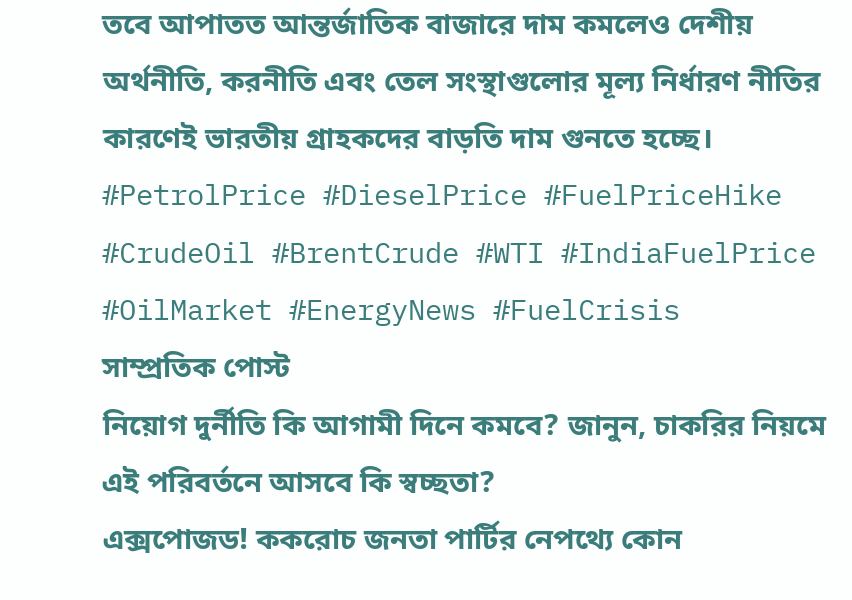তবে আপাতত আন্তর্জাতিক বাজারে দাম কমলেও দেশীয় অর্থনীতি, করনীতি এবং তেল সংস্থাগুলোর মূল্য নির্ধারণ নীতির কারণেই ভারতীয় গ্রাহকদের বাড়তি দাম গুনতে হচ্ছে।
#PetrolPrice #DieselPrice #FuelPriceHike #CrudeOil #BrentCrude #WTI #IndiaFuelPrice #OilMarket #EnergyNews #FuelCrisis
সাম্প্রতিক পোস্ট
নিয়োগ দুর্নীতি কি আগামী দিনে কমবে? জানুন, চাকরির নিয়মে এই পরিবর্তনে আসবে কি স্বচ্ছতা?
এক্সপোজড! ককরোচ জনতা পার্টির নেপথ্যে কোন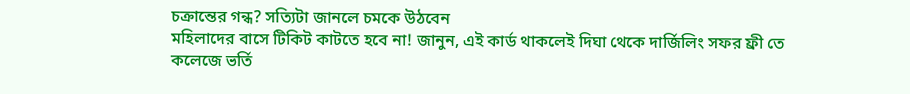চক্রান্তের গন্ধ? সত্যিটা জানলে চমকে উঠবেন
মহিলাদের বাসে টিকিট কাটতে হবে না! জানুন, এই কার্ড থাকলেই দিঘা থেকে দার্জিলিং সফর ফ্রী তে
কলেজে ভর্তি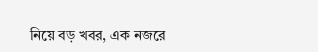নিয়ে বড় খবর, এক নজরে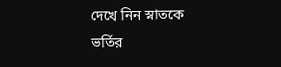দেখে নিন স্নাতকে ভর্তির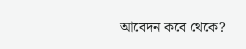আবেদন কবে থেকে?